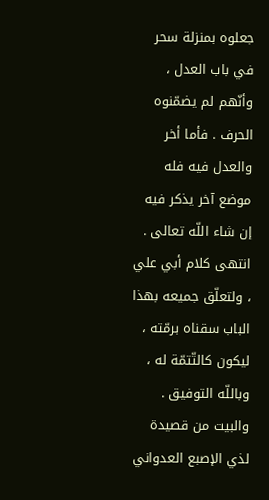جعلوه بمنزلة سحر في باب العدل ، وأنّهم لم يضمّنوه الحرف . فأما أخر والعدل فيه فله موضع آخر يذكر فيه إن شاء اللّه تعالى .
انتهى كلام أبي علي ، ولتعلّق جميعه بهذا الباب سقناه برمّته ، ليكون كالتّتمّة له ، وباللّه التوفيق .
والبيت من قصيدة لذي الإصبع العدواني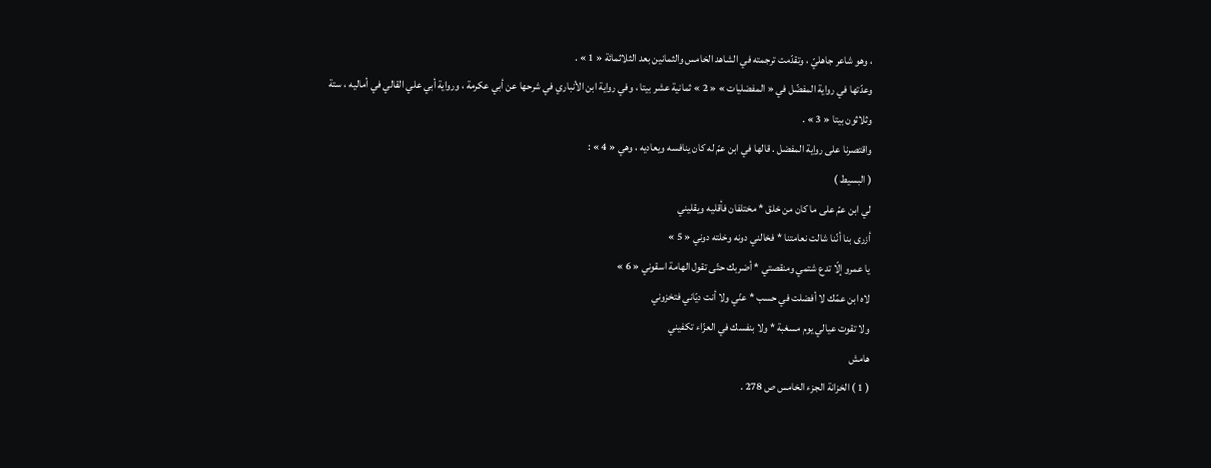، وهو شاعر جاهليّ ، وتقدّمت ترجمته في الشاهد الخامس والثمانين بعد الثلاثمائة « 1 » .
وعدّتها في رواية المفضّل في « المفضليات » « 2 » ثمانية عشر بيتا ، وفي رواية ابن الأنباري في شرحها عن أبي عكرمة ، ورواية أبي علي القالي في أماليه ، ستة وثلاثون بيتا « 3 » .
واقتصرنا على رواية المفضل . قالها في ابن عمّ له كان ينافسه ويعاديه ، وهي « 4 » :
( البسيط )
لي ابن عمّ على ما كان من خلق * مختلفان فأقليه ويقليني
أزرى بنا أنّنا شالت نعامتنا * فخالني دونه وخلته دوني « 5 »
يا عمرو إلّا تدع شتمي ومنقصتي * أضربك حتّى تقول الهامة اسقوني « 6 »
لاه ابن عمّك لا أفضلت في حسب * عنّي ولا أنت ديّاني فتخزوني
ولا تقوت عيالي يوم مسغبة * ولا بنفسك في العزّاء تكفيني
هامش
( 1 ) الخزانة الجزء الخامس ص 278 .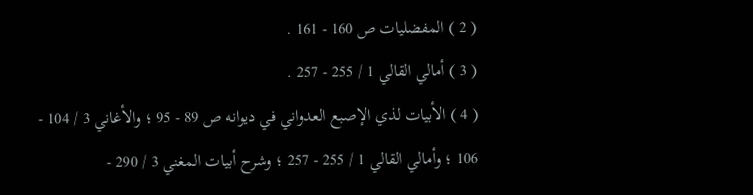( 2 ) المفضليات ص 160 - 161 .
( 3 ) أمالي القالي 1 / 255 - 257 .
( 4 ) الأبيات لذي الإصبع العدواني في ديوانه ص 89 - 95 ؛ والأغاني 3 / 104 - 106 ؛ وأمالي القالي 1 / 255 - 257 ؛ وشرح أبيات المغني 3 / 290 -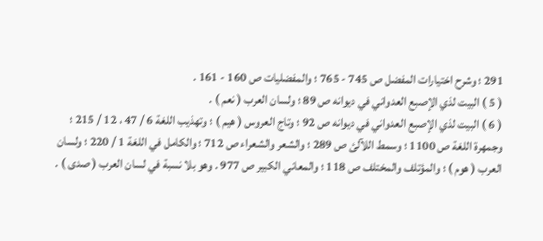291 ؛ وشرح اختيارات المفضل ص 745 - 765 ؛ والمفضليات ص 160 - 161 .
( 5 ) البيت لذي الإصبع العدواني في ديوانه ص 89 ؛ ولسان العرب ( نعم ) .
( 6 ) البيت لذي الإصبع العدواني في ديوانه ص 92 ؛ وتاج العروس ( هيم ) ؛ وتهذيب اللغة 6 / 47 ، 12 / 215 ؛ وجمهرة اللغة ص 1100 ؛ وسمط اللآلئ ص 289 ؛ والشعر والشعراء ص 712 ؛ والكامل في اللغة 1 / 220 ؛ ولسان العرب ( هوم ) ؛ والمؤتلف والمختلف ص 118 ؛ والمعاني الكبير ص 977 . وهو بلا نسبة في لسان العرب ( صدى ) .